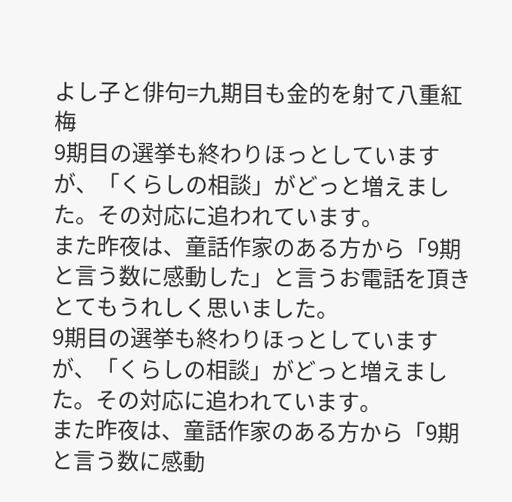よし子と俳句=九期目も金的を射て八重紅梅
9期目の選挙も終わりほっとしていますが、「くらしの相談」がどっと増えました。その対応に追われています。
また昨夜は、童話作家のある方から「9期と言う数に感動した」と言うお電話を頂きとてもうれしく思いました。
9期目の選挙も終わりほっとしていますが、「くらしの相談」がどっと増えました。その対応に追われています。
また昨夜は、童話作家のある方から「9期と言う数に感動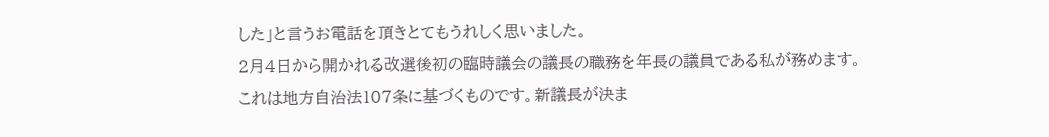した」と言うお電話を頂きとてもうれしく思いました。
2月4日から開かれる改選後初の臨時議会の議長の職務を年長の議員である私が務めます。
これは地方自治法107条に基づくものです。新議長が決ま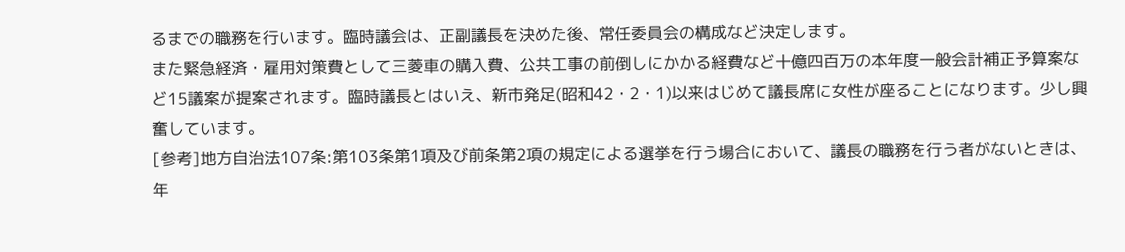るまでの職務を行います。臨時議会は、正副議長を決めた後、常任委員会の構成など決定します。
また緊急経済・雇用対策費として三菱車の購入費、公共工事の前倒しにかかる経費など十億四百万の本年度一般会計補正予算案など15議案が提案されます。臨時議長とはいえ、新市発足(昭和42・2・1)以来はじめて議長席に女性が座ることになります。少し興奮しています。
[参考]地方自治法107条:第103条第1項及び前条第2項の規定による選挙を行う場合において、議長の職務を行う者がないときは、年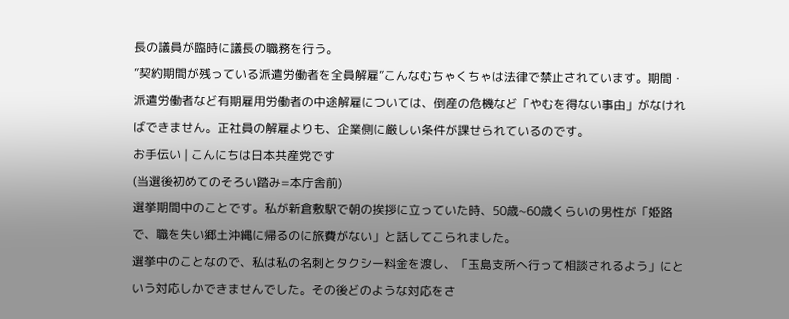長の議員が臨時に議長の職務を行う。
”契約期間が残っている派遣労働者を全員解雇”こんなむちゃくちゃは法律で禁止されています。期間・派遣労働者など有期雇用労働者の中途解雇については、倒産の危機など「やむを得ない事由」がなければできません。正社員の解雇よりも、企業側に厳しい条件が課せられているのです。
お手伝い | こんにちは日本共産党です
(当選後初めてのそろい踏み=本庁舎前)
選挙期間中のことです。私が新倉敷駅で朝の挨拶に立っていた時、50歳~60歳くらいの男性が「姫路で、職を失い郷土沖縄に帰るのに旅費がない」と話してこられました。
選挙中のことなので、私は私の名刺とタクシー料金を渡し、「玉島支所へ行って相談されるよう」にという対応しかできませんでした。その後どのような対応をさ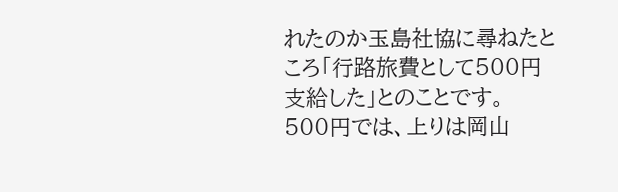れたのか玉島社協に尋ねたところ「行路旅費として500円支給した」とのことです。
500円では、上りは岡山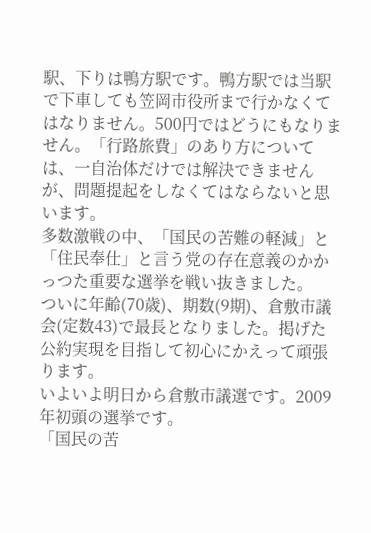駅、下りは鴨方駅です。鴨方駅では当駅で下車しても笠岡市役所まで行かなくてはなりません。500円ではどうにもなりません。「行路旅費」のあり方については、一自治体だけでは解決できませんが、問題提起をしなくてはならないと思います。
多数激戦の中、「国民の苦難の軽減」と「住民奉仕」と言う党の存在意義のかかっつた重要な選挙を戦い抜きました。
ついに年齢(70歳)、期数(9期)、倉敷市議会(定数43)で最長となりました。掲げた公約実現を目指して初心にかえって頑張ります。
いよいよ明日から倉敷市議選です。2009年初頭の選挙です。
「国民の苦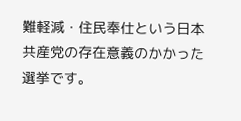難軽減・住民奉仕という日本共産党の存在意義のかかった選挙です。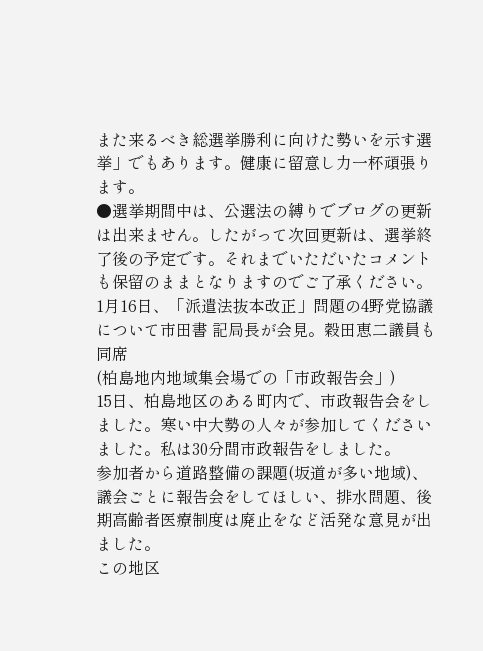また来るべき総選挙勝利に向けた勢いを示す選挙」でもあります。健康に留意し力一杯頑張ります。
●選挙期間中は、公選法の縛りでブログの更新は出来ません。したがって次回更新は、選挙終了後の予定です。それまでいただいたコメントも保留のままとなりますのでご了承ください。
1月16日、「派遣法抜本改正」問題の4野党協議について市田書 記局長が会見。穀田恵二議員も同席
(柏島地内地域集会場での「市政報告会」)
15日、柏島地区のある町内で、市政報告会をしました。寒い中大勢の人々が参加してくださいました。私は30分間市政報告をしました。
参加者から道路整備の課題(坂道が多い地域)、議会ごとに報告会をしてほしい、排水問題、後期高齢者医療制度は廃止をなど活発な意見が出ました。
この地区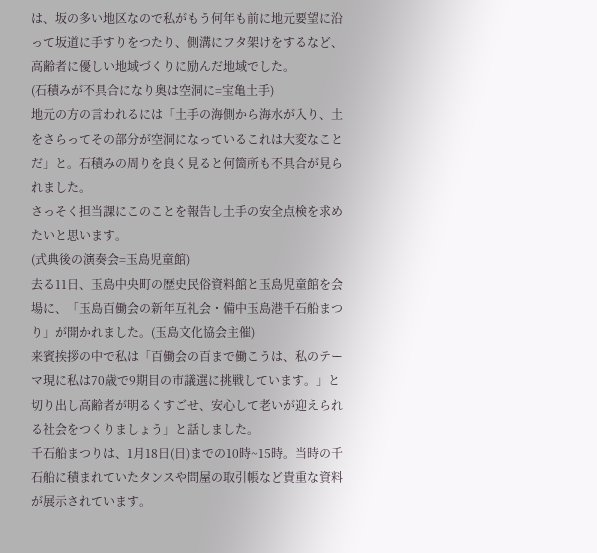は、坂の多い地区なので私がもう何年も前に地元要望に沿って坂道に手すりをつたり、側溝にフタ架けをするなど、高齢者に優しい地域づくりに励んだ地域でした。
(石積みが不具合になり奥は空洞に=宝亀土手)
地元の方の言われるには「土手の海側から海水が入り、土をさらってその部分が空洞になっているこれは大変なことだ」と。石積みの周りを良く見ると何箇所も不具合が見られました。
さっそく担当課にこのことを報告し土手の安全点検を求めたいと思います。
(式典後の演奏会=玉島児童館)
去る11日、玉島中央町の歴史民俗資料館と玉島児童館を会場に、「玉島百働会の新年互礼会・備中玉島港千石船まつり」が開かれました。(玉島文化協会主催)
来賓挨拶の中で私は「百働会の百まで働こうは、私のテーマ現に私は70歳で9期目の市議選に挑戦しています。」と切り出し高齢者が明るくすごせ、安心して老いが迎えられる社会をつくりましょう」と話しました。
千石船まつりは、1月18日(日)までの10時~15時。当時の千石船に積まれていたタンスや問屋の取引帳など貴重な資料が展示されています。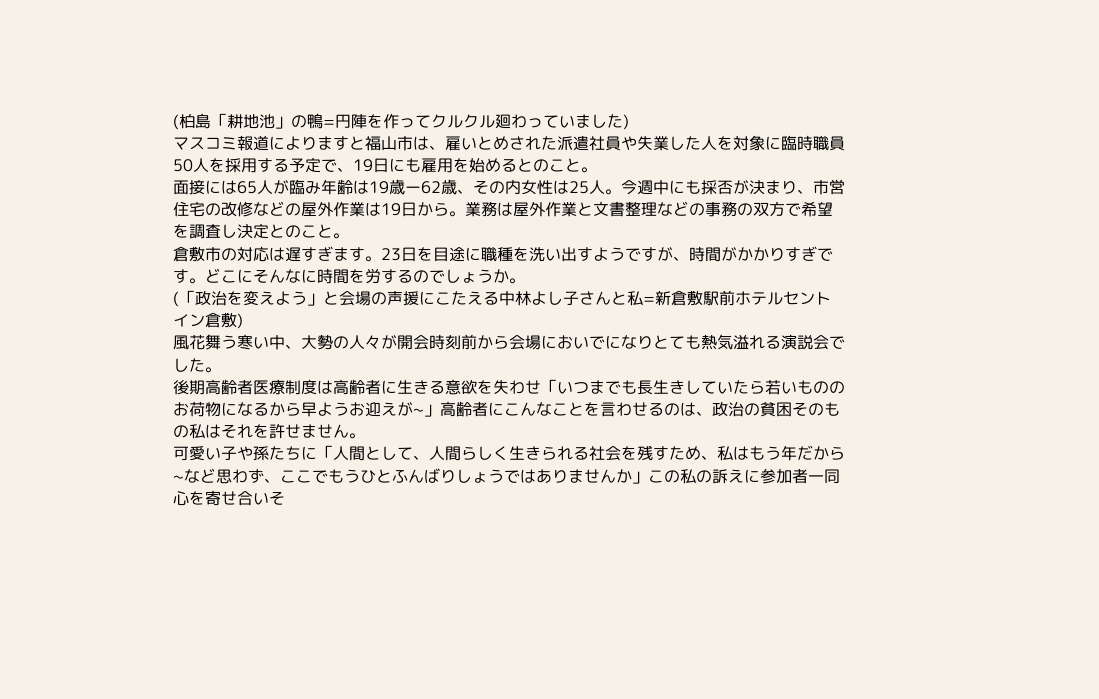(柏島「耕地池」の鴨=円陣を作ってクルクル廻わっていました)
マスコミ報道によりますと福山市は、雇いとめされた派遣社員や失業した人を対象に臨時職員50人を採用する予定で、19日にも雇用を始めるとのこと。
面接には65人が臨み年齢は19歳ー62歳、その内女性は25人。今週中にも採否が決まり、市営住宅の改修などの屋外作業は19日から。業務は屋外作業と文書整理などの事務の双方で希望を調査し決定とのこと。
倉敷市の対応は遅すぎます。23日を目途に職種を洗い出すようですが、時間がかかりすぎです。どこにそんなに時間を労するのでしょうか。
(「政治を変えよう」と会場の声援にこたえる中林よし子さんと私=新倉敷駅前ホテルセントイン倉敷)
風花舞う寒い中、大勢の人々が開会時刻前から会場においでになりとても熱気溢れる演説会でした。
後期高齢者医療制度は高齢者に生きる意欲を失わせ「いつまでも長生きしていたら若いもののお荷物になるから早ようお迎えが~」高齢者にこんなことを言わせるのは、政治の貧困そのもの私はそれを許せません。
可愛い子や孫たちに「人間として、人間らしく生きられる社会を残すため、私はもう年だから~など思わず、ここでもうひとふんばりしょうではありませんか」この私の訴えに参加者一同心を寄せ合いそ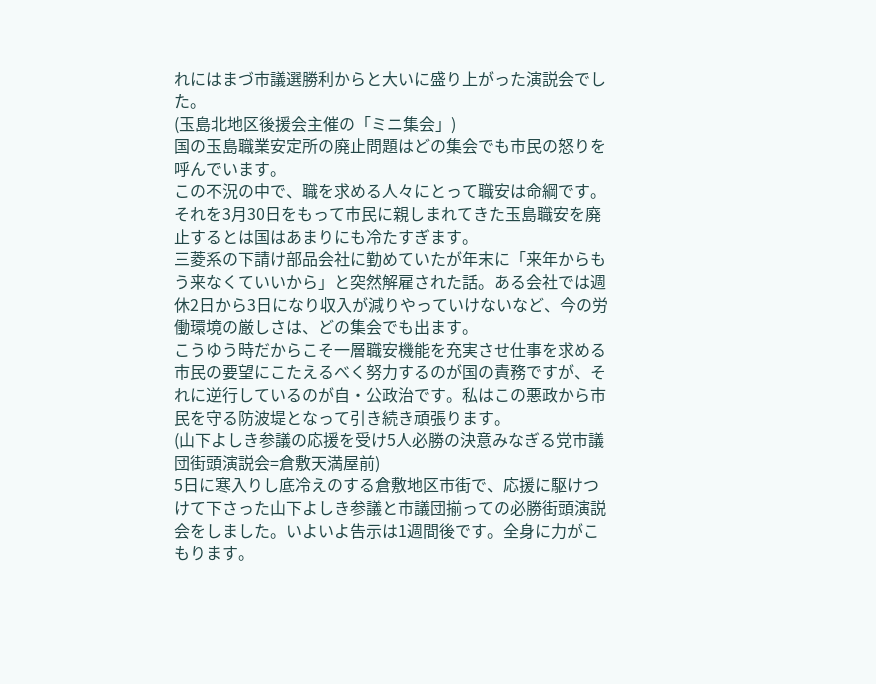れにはまづ市議選勝利からと大いに盛り上がった演説会でした。
(玉島北地区後援会主催の「ミニ集会」)
国の玉島職業安定所の廃止問題はどの集会でも市民の怒りを呼んでいます。
この不況の中で、職を求める人々にとって職安は命綱です。それを3月30日をもって市民に親しまれてきた玉島職安を廃止するとは国はあまりにも冷たすぎます。
三菱系の下請け部品会社に勤めていたが年末に「来年からもう来なくていいから」と突然解雇された話。ある会社では週休2日から3日になり収入が減りやっていけないなど、今の労働環境の厳しさは、どの集会でも出ます。
こうゆう時だからこそ一層職安機能を充実させ仕事を求める市民の要望にこたえるべく努力するのが国の責務ですが、それに逆行しているのが自・公政治です。私はこの悪政から市民を守る防波堤となって引き続き頑張ります。
(山下よしき参議の応援を受け5人必勝の決意みなぎる党市議団街頭演説会=倉敷天満屋前)
5日に寒入りし底冷えのする倉敷地区市街で、応援に駆けつけて下さった山下よしき参議と市議団揃っての必勝街頭演説会をしました。いよいよ告示は1週間後です。全身に力がこもります。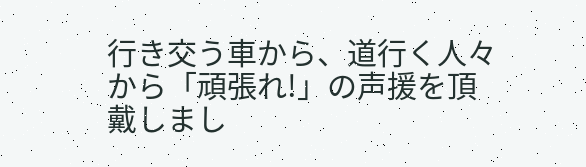行き交う車から、道行く人々から「頑張れ!」の声援を頂戴しまし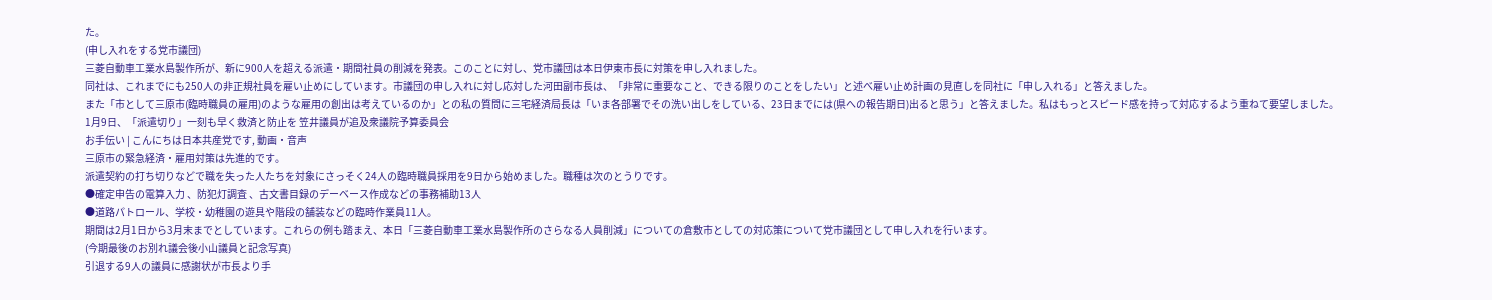た。
(申し入れをする党市議団)
三菱自動車工業水島製作所が、新に900人を超える派遣・期間社員の削減を発表。このことに対し、党市議団は本日伊東市長に対策を申し入れました。
同社は、これまでにも250人の非正規社員を雇い止めにしています。市議団の申し入れに対し応対した河田副市長は、「非常に重要なこと、できる限りのことをしたい」と述べ雇い止め計画の見直しを同社に「申し入れる」と答えました。
また「市として三原市(臨時職員の雇用)のような雇用の創出は考えているのか」との私の質問に三宅経済局長は「いま各部署でその洗い出しをしている、23日までには(県への報告期日)出ると思う」と答えました。私はもっとスピード感を持って対応するよう重ねて要望しました。
1月9日、「派遣切り」一刻も早く救済と防止を 笠井議員が追及衆議院予算委員会
お手伝い | こんにちは日本共産党です, 動画・音声
三原市の緊急経済・雇用対策は先進的です。
派遣契約の打ち切りなどで職を失った人たちを対象にさっそく24人の臨時職員採用を9日から始めました。職種は次のとうりです。
●確定申告の電算入力 、防犯灯調査 、古文書目録のデーベース作成などの事務補助13人
●道路パトロール、学校・幼稚園の遊具や階段の舗装などの臨時作業員11人。
期間は2月1日から3月末までとしています。これらの例も踏まえ、本日「三菱自動車工業水島製作所のさらなる人員削減」についての倉敷市としての対応策について党市議団として申し入れを行います。
(今期最後のお別れ議会後小山議員と記念写真)
引退する9人の議員に感謝状が市長より手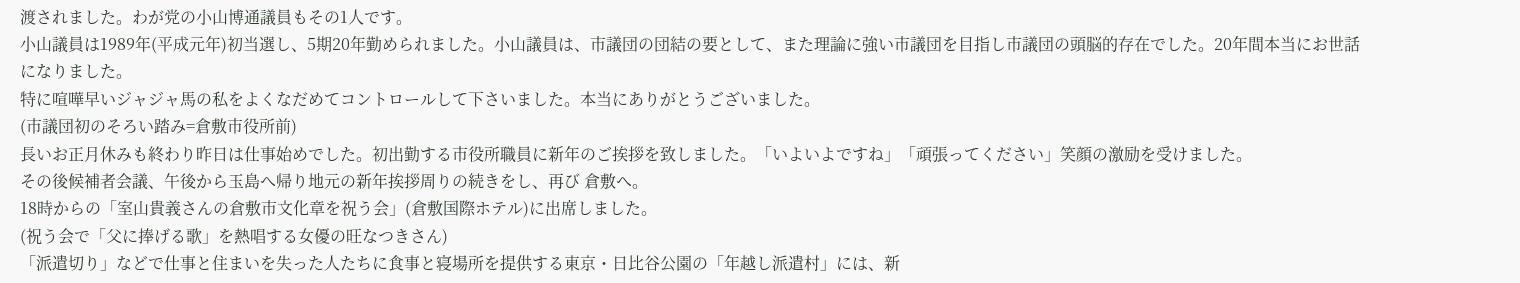渡されました。わが党の小山博通議員もその1人です。
小山議員は1989年(平成元年)初当選し、5期20年勤められました。小山議員は、市議団の団結の要として、また理論に強い市議団を目指し市議団の頭脳的存在でした。20年間本当にお世話になりました。
特に喧嘩早いジャジャ馬の私をよくなだめてコントロールして下さいました。本当にありがとうございました。
(市議団初のそろい踏み=倉敷市役所前)
長いお正月休みも終わり昨日は仕事始めでした。初出勤する市役所職員に新年のご挨拶を致しました。「いよいよですね」「頑張ってください」笑顔の激励を受けました。
その後候補者会議、午後から玉島へ帰り地元の新年挨拶周りの続きをし、再び 倉敷へ。
18時からの「室山貴義さんの倉敷市文化章を祝う会」(倉敷国際ホテル)に出席しました。
(祝う会で「父に捧げる歌」を熱唱する女優の旺なつきさん)
「派遣切り」などで仕事と住まいを失った人たちに食事と寝場所を提供する東京・日比谷公園の「年越し派遣村」には、新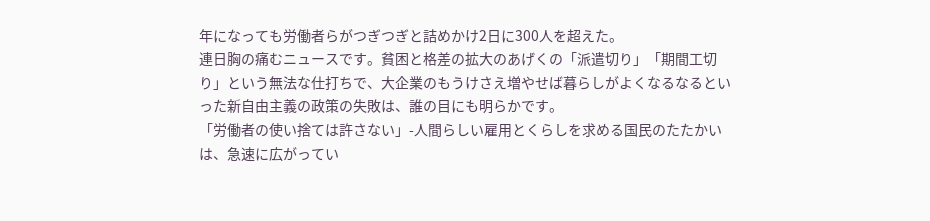年になっても労働者らがつぎつぎと詰めかけ2日に300人を超えた。
連日胸の痛むニュースです。貧困と格差の拡大のあげくの「派遣切り」「期間工切り」という無法な仕打ちで、大企業のもうけさえ増やせば暮らしがよくなるなるといった新自由主義の政策の失敗は、誰の目にも明らかです。
「労働者の使い捨ては許さない」-人間らしい雇用とくらしを求める国民のたたかいは、急速に広がってい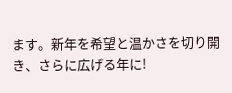ます。新年を希望と温かさを切り開き、さらに広げる年に!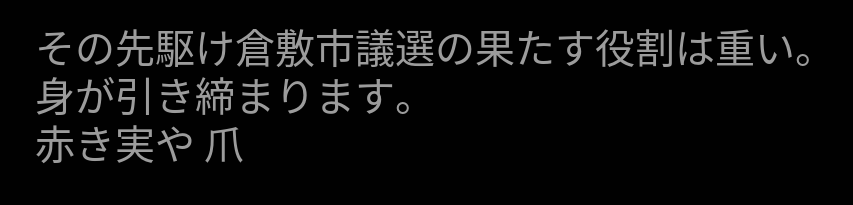その先駆け倉敷市議選の果たす役割は重い。身が引き締まります。
赤き実や 爪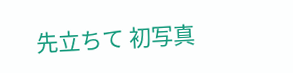先立ちて 初写真